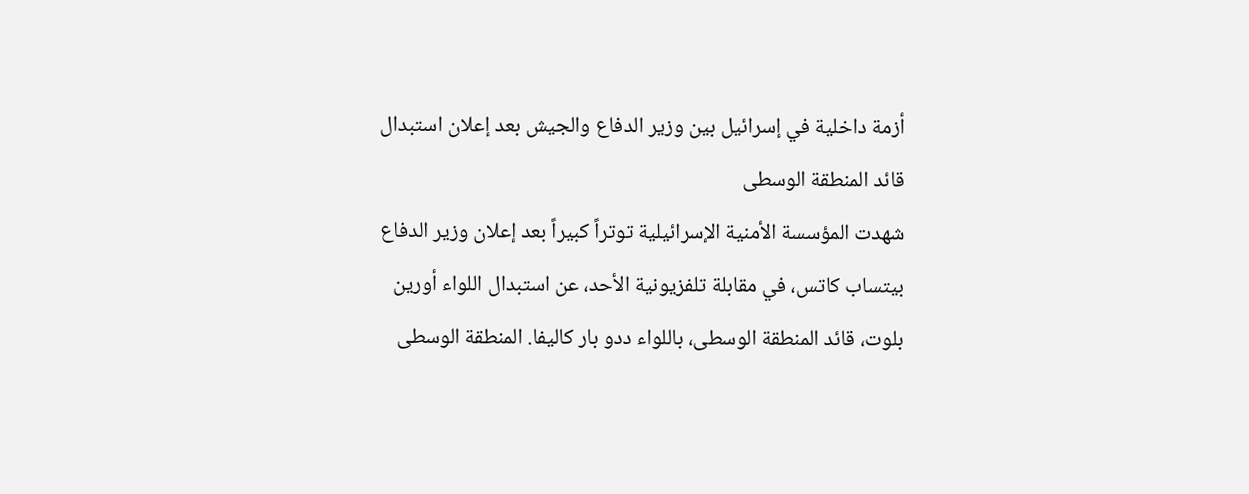أزمة داخلية في إسرائيل بين وزير الدفاع والجيش بعد إعلان استبدال قائد المنطقة الوسطى
شهدت المؤسسة الأمنية الإسرائيلية توتراً كبيراً بعد إعلان وزير الدفاع بيتساب كاتس، في مقابلة تلفزيونية الأحد، عن استبدال اللواء أورين بلوت، قائد المنطقة الوسطى، باللواء ددو بار كاليفا. المنطقة الوسطى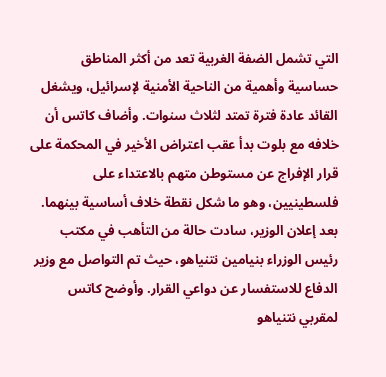التي تشمل الضفة الغربية تعد من أكثر المناطق حساسية وأهمية من الناحية الأمنية لإسرائيل، ويشغل القائد عادة فترة تمتد لثلاث سنوات. وأضاف كاتس أن خلافه مع بلوت بدأ عقب اعتراض الأخير في المحكمة على قرار الإفراج عن مستوطن متهم بالاعتداء على فلسطينيين، وهو ما شكل نقطة خلاف أساسية بينهما. بعد إعلان الوزير، سادت حالة من التأهب في مكتب رئيس الوزراء بنيامين نتنياهو، حيث تم التواصل مع وزير الدفاع للاستفسار عن دواعي القرار. وأوضح كاتس لمقربي نتنياهو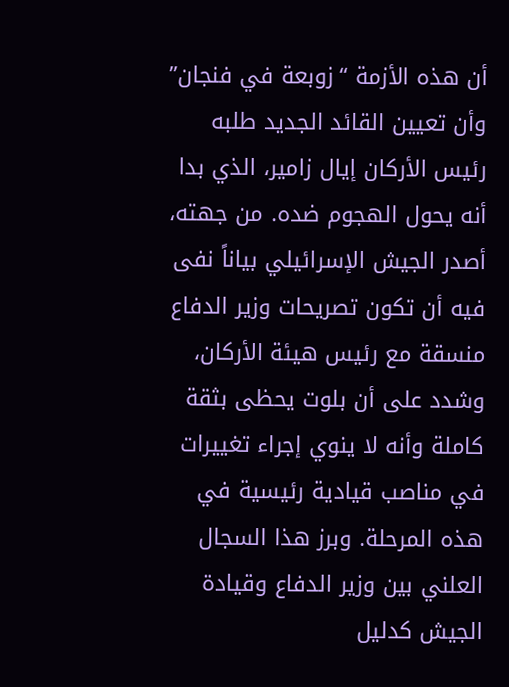أن هذه الأزمة “زوبعة في فنجان” وأن تعيين القائد الجديد طلبه رئيس الأركان إيال زامير، الذي بدا أنه يحول الهجوم ضده. من جهته، أصدر الجيش الإسرائيلي بياناً نفى فيه أن تكون تصريحات وزير الدفاع منسقة مع رئيس هيئة الأركان، وشدد على أن بلوت يحظى بثقة كاملة وأنه لا ينوي إجراء تغييرات في مناصب قيادية رئيسية في هذه المرحلة. وبرز هذا السجال العلني بين وزير الدفاع وقيادة الجيش كدليل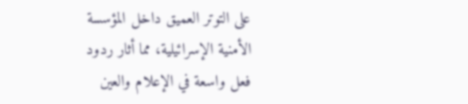على التوتر العميق داخل المؤسسة الأمنية الإسرائيلية، مما أثار ردود فعل واسعة في الإعلام والعين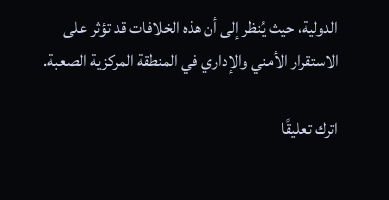الدولية، حيث يُنظر إلى أن هذه الخلافات قد تؤثر على الاستقرار الأمني والإداري في المنطقة المركزية الصعبة.

اترك تعليقًا